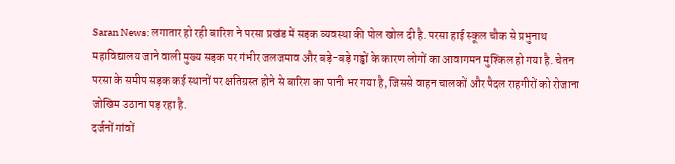Saran News: लगातार हो रही बारिश ने परसा प्रखंड में सड़क व्यवस्था की पोल खोल दी है. परसा हाई स्कूल चौक से प्रभुनाथ महाविद्यालय जाने वाली मुख्य सड़क पर गंभीर जलजमाव और बड़े-बड़े गड्ढों के कारण लोगों का आवागमन मुश्किल हो गया है. चेतन परसा के समीप सड़क कई स्थानों पर क्षतिग्रस्त होने से बारिश का पानी भर गया है, जिससे वाहन चालकों और पैदल राहगीरों को रोजाना जोखिम उठाना पड़ रहा है.
दर्जनों गांवों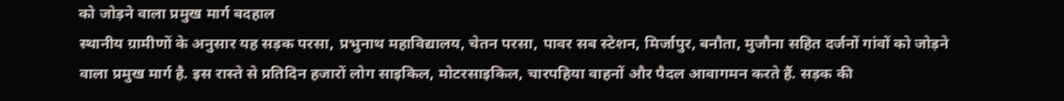को जोड़ने वाला प्रमुख मार्ग बदहाल
स्थानीय ग्रामीणों के अनुसार यह सड़क परसा, प्रभुनाथ महाविद्यालय, चेतन परसा, पावर सब स्टेशन, मिर्जापुर, बनौता, मुजौना सहित दर्जनों गांवों को जोड़ने वाला प्रमुख मार्ग है. इस रास्ते से प्रतिदिन हजारों लोग साइकिल, मोटरसाइकिल, चारपहिया वाहनों और पैदल आवागमन करते हैं. सड़क की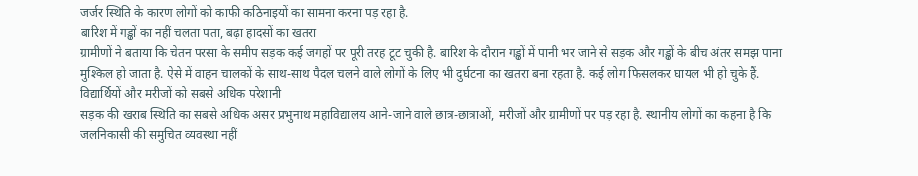जर्जर स्थिति के कारण लोगों को काफी कठिनाइयों का सामना करना पड़ रहा है.
बारिश में गड्ढों का नहीं चलता पता, बढ़ा हादसों का खतरा
ग्रामीणों ने बताया कि चेतन परसा के समीप सड़क कई जगहों पर पूरी तरह टूट चुकी है. बारिश के दौरान गड्ढों में पानी भर जाने से सड़क और गड्ढों के बीच अंतर समझ पाना मुश्किल हो जाता है. ऐसे में वाहन चालकों के साथ-साथ पैदल चलने वाले लोगों के लिए भी दुर्घटना का खतरा बना रहता है. कई लोग फिसलकर घायल भी हो चुके हैं.
विद्यार्थियों और मरीजों को सबसे अधिक परेशानी
सड़क की खराब स्थिति का सबसे अधिक असर प्रभुनाथ महाविद्यालय आने-जाने वाले छात्र-छात्राओं, मरीजों और ग्रामीणों पर पड़ रहा है. स्थानीय लोगों का कहना है कि जलनिकासी की समुचित व्यवस्था नहीं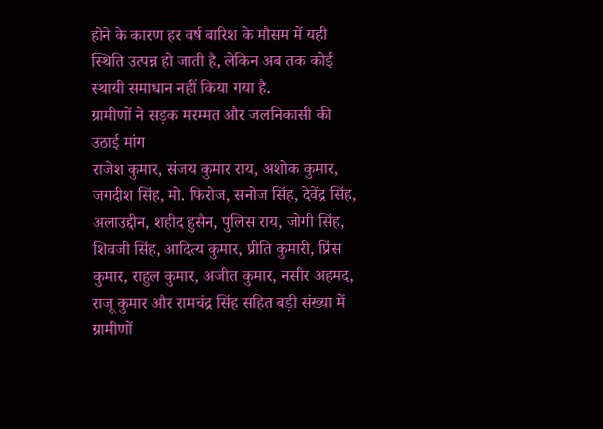होने के कारण हर वर्ष बारिश के मौसम में यही स्थिति उत्पन्न हो जाती है, लेकिन अब तक कोई स्थायी समाधान नहीं किया गया है.
ग्रामीणों ने सड़क मरम्मत और जलनिकासी की उठाई मांग
राजेश कुमार, संजय कुमार राय, अशोक कुमार, जगदीश सिंह, मो. फिरोज, सनोज सिंह, देवेंद्र सिंह, अलाउद्दीन, शहीद हुसैन, पुलिस राय, जोगी सिंह, शिवजी सिंह, आदित्य कुमार, प्रीति कुमारी, प्रिंस कुमार, राहुल कुमार, अजीत कुमार, नसीर अहमद, राजू कुमार और रामचंद्र सिंह सहित बड़ी संख्या में ग्रामीणों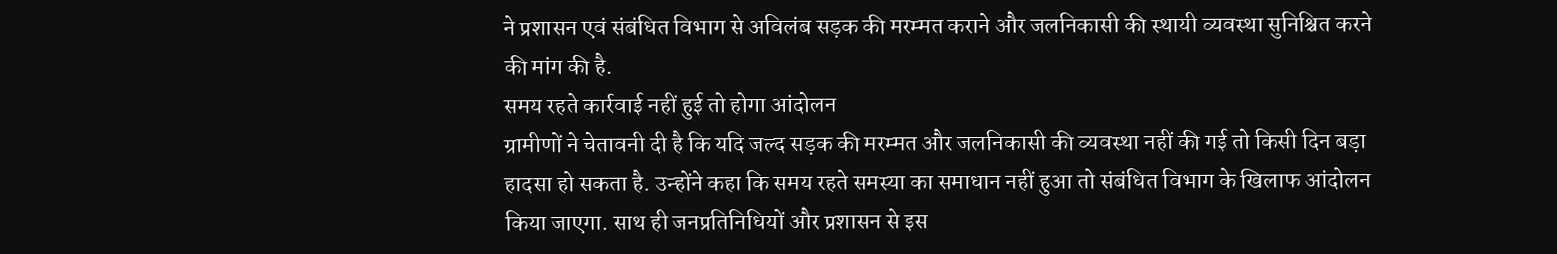ने प्रशासन एवं संबंधित विभाग से अविलंब सड़क की मरम्मत कराने और जलनिकासी की स्थायी व्यवस्था सुनिश्चित करने की मांग की है.
समय रहते कार्रवाई नहीं हुई तो होगा आंदोलन
ग्रामीणों ने चेतावनी दी है कि यदि जल्द सड़क की मरम्मत और जलनिकासी की व्यवस्था नहीं की गई तो किसी दिन बड़ा हादसा हो सकता है. उन्होंने कहा कि समय रहते समस्या का समाधान नहीं हुआ तो संबंधित विभाग के खिलाफ आंदोलन किया जाएगा. साथ ही जनप्रतिनिधियों और प्रशासन से इस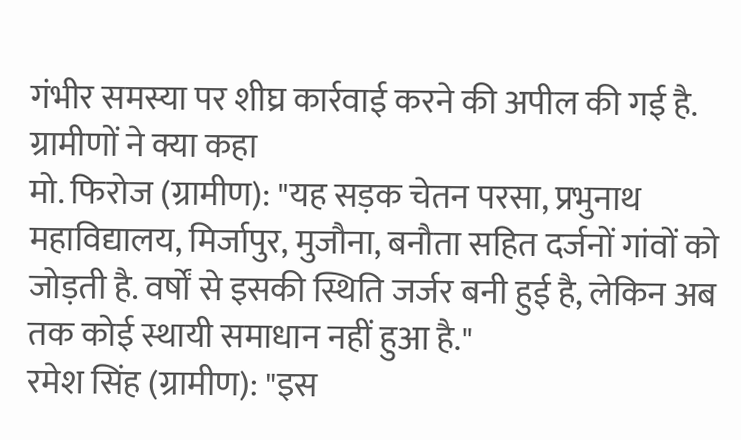गंभीर समस्या पर शीघ्र कार्रवाई करने की अपील की गई है.
ग्रामीणों ने क्या कहा
मो. फिरोज (ग्रामीण): "यह सड़क चेतन परसा, प्रभुनाथ महाविद्यालय, मिर्जापुर, मुजौना, बनौता सहित दर्जनों गांवों को जोड़ती है. वर्षों से इसकी स्थिति जर्जर बनी हुई है, लेकिन अब तक कोई स्थायी समाधान नहीं हुआ है."
रमेश सिंह (ग्रामीण): "इस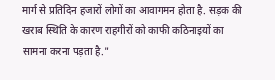मार्ग से प्रतिदिन हजारों लोगों का आवागमन होता है. सड़क की खराब स्थिति के कारण राहगीरों को काफी कठिनाइयों का सामना करना पड़ता है."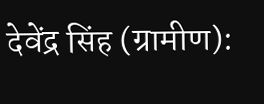देवेंद्र सिंह (ग्रामीण):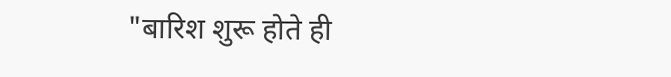"बारिश शुरू होते ही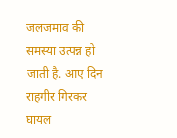जलजमाव की समस्या उत्पन्न हो जाती है. आए दिन राहगीर गिरकर घायल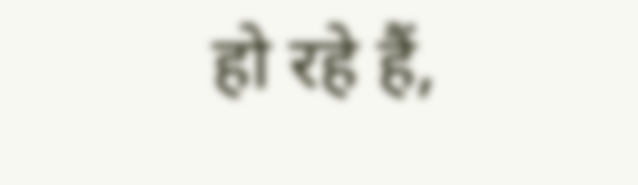हो रहे हैं,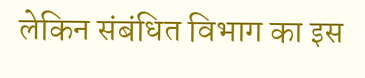लेकिन संबंधित विभाग का इस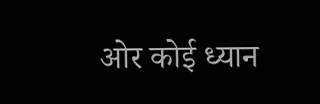ओर कोई ध्यान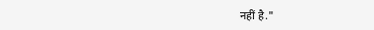नहीं है."